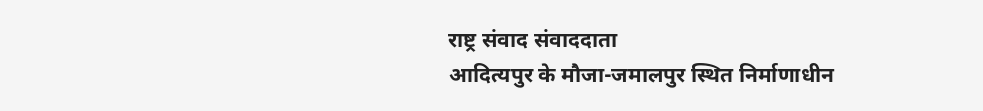राष्ट्र संवाद संवाददाता
आदित्यपुर के मौजा-जमालपुर स्थित निर्माणाधीन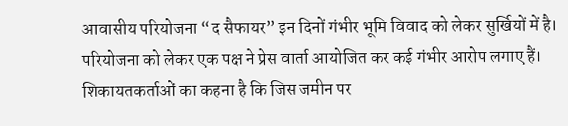आवासीय परियोजना “द सैफायर” इन दिनों गंभीर भूमि विवाद को लेकर सुर्खियों में है। परियोजना को लेकर एक पक्ष ने प्रेस वार्ता आयोजित कर कई गंभीर आरोप लगाए हैं। शिकायतकर्ताओं का कहना है कि जिस जमीन पर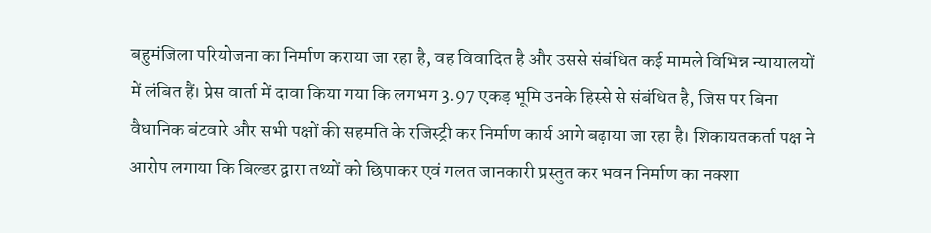बहुमंजिला परियोजना का निर्माण कराया जा रहा है, वह विवादित है और उससे संबंधित कई मामले विभिन्न न्यायालयों में लंबित हैं। प्रेस वार्ता में दावा किया गया कि लगभग 3.97 एकड़ भूमि उनके हिस्से से संबंधित है, जिस पर बिना वैधानिक बंटवारे और सभी पक्षों की सहमति के रजिस्ट्री कर निर्माण कार्य आगे बढ़ाया जा रहा है। शिकायतकर्ता पक्ष ने आरोप लगाया कि बिल्डर द्वारा तथ्यों को छिपाकर एवं गलत जानकारी प्रस्तुत कर भवन निर्माण का नक्शा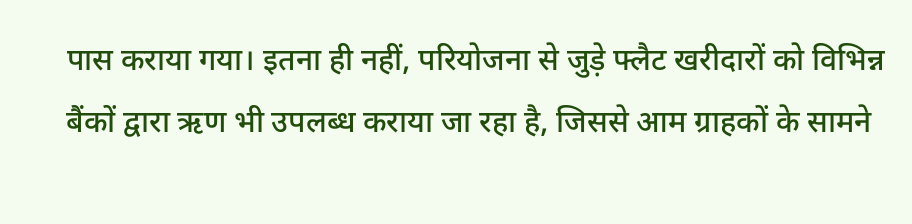पास कराया गया। इतना ही नहीं, परियोजना से जुड़े फ्लैट खरीदारों को विभिन्न बैंकों द्वारा ऋण भी उपलब्ध कराया जा रहा है, जिससे आम ग्राहकों के सामने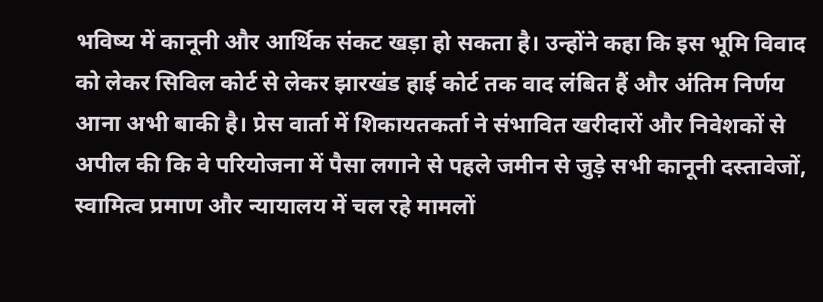भविष्य में कानूनी और आर्थिक संकट खड़ा हो सकता है। उन्होंने कहा कि इस भूमि विवाद को लेकर सिविल कोर्ट से लेकर झारखंड हाई कोर्ट तक वाद लंबित हैं और अंतिम निर्णय आना अभी बाकी है। प्रेस वार्ता में शिकायतकर्ता ने संभावित खरीदारों और निवेशकों से अपील की कि वे परियोजना में पैसा लगाने से पहले जमीन से जुड़े सभी कानूनी दस्तावेजों, स्वामित्व प्रमाण और न्यायालय में चल रहे मामलों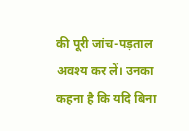की पूरी जांच-पड़ताल अवश्य कर लें। उनका कहना है कि यदि बिना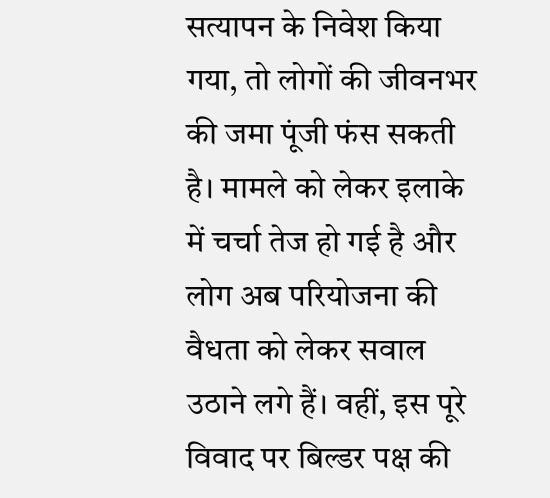सत्यापन के निवेश किया गया, तो लोगों की जीवनभर की जमा पूंजी फंस सकती है। मामले को लेकर इलाके में चर्चा तेज हो गई है और लोग अब परियोजना की वैधता को लेकर सवाल उठाने लगे हैं। वहीं, इस पूरे विवाद पर बिल्डर पक्ष की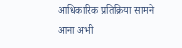आधिकारिक प्रतिक्रिया सामने आना अभी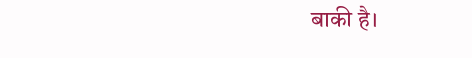बाकी है।